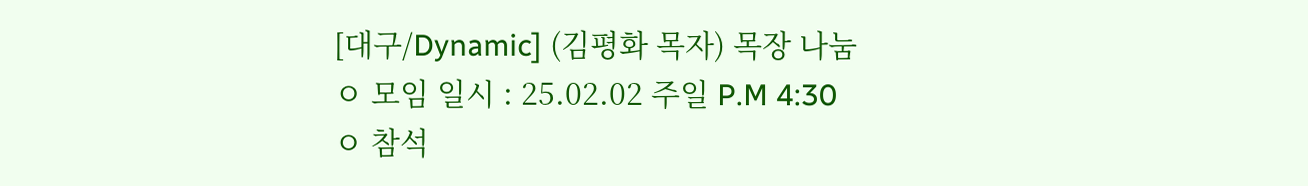[대구/Dynamic] (김평화 목자) 목장 나눔
ㅇ 모임 일시 : 25.02.02 주일 P.M 4:30
ㅇ 참석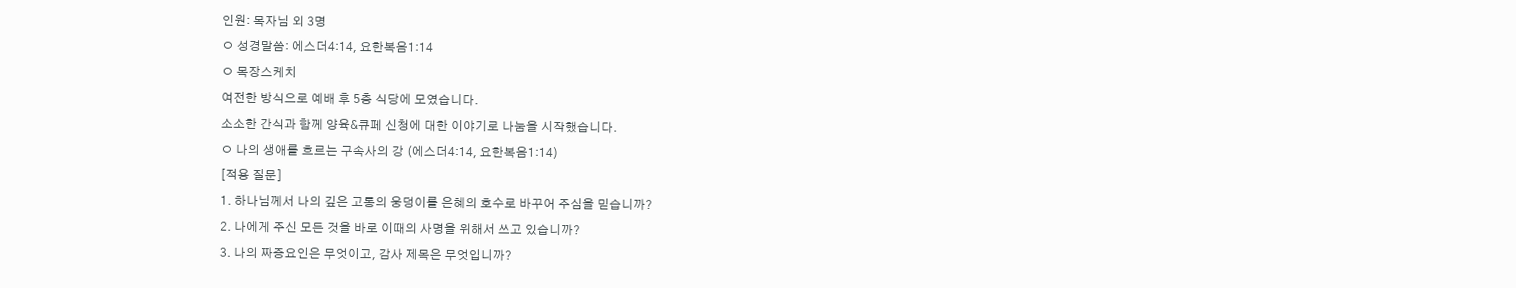인원: 목자님 외 3명
ㅇ 성경말씀: 에스더4:14, 요한복음1:14
ㅇ 목장스케치
여전한 방식으로 예배 후 5층 식당에 모였습니다.
소소한 간식과 함께 양육&큐페 신청에 대한 이야기로 나눔을 시작했습니다.
ㅇ 나의 생애를 흐르는 구속사의 강 (에스더4:14, 요한복음1:14)
[적용 질문]
1. 하나님께서 나의 깊은 고통의 웅덩이를 은혜의 호수로 바꾸어 주심을 믿습니까?
2. 나에게 주신 모든 것을 바로 이때의 사명을 위해서 쓰고 있습니까?
3. 나의 짜증요인은 무엇이고, 감사 제목은 무엇입니까?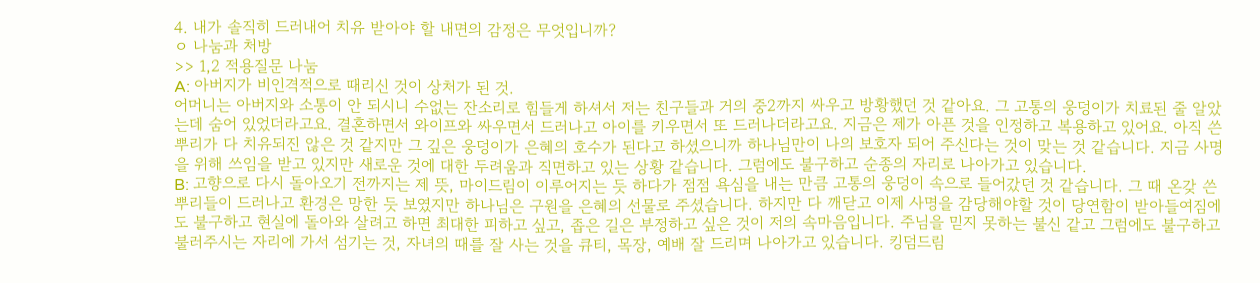4. 내가 솔직히 드러내어 치유 받아야 할 내면의 감정은 무엇입니까?
ㅇ 나눔과 처방
>> 1,2 적용질문 나눔
A: 아버지가 비인격적으로 때리신 것이 상처가 된 것.
어머니는 아버지와 소통이 안 되시니 수없는 잔소리로 힘들게 하셔서 저는 친구들과 거의 중2까지 싸우고 방황했던 것 같아요. 그 고통의 웅덩이가 치료된 줄 알았는데 숨어 있었더라고요. 결혼하면서 와이프와 싸우면서 드러나고 아이를 키우면서 또 드러나더라고요. 지금은 제가 아픈 것을 인정하고 복용하고 있어요. 아직 쓴 뿌리가 다 치유되진 않은 것 같지만 그 깊은 웅덩이가 은혜의 호수가 된다고 하셨으니까 하나님만이 나의 보호자 되어 주신다는 것이 맞는 것 같습니다. 지금 사명을 위해 쓰임을 받고 있지만 새로운 것에 대한 두려움과 직면하고 있는 상황 같습니다. 그럼에도 불구하고 순종의 자리로 나아가고 있습니다.
B: 고향으로 다시 돌아오기 전까지는 제 뜻, 마이드림이 이루어지는 듯 하다가 점점 욕심을 내는 만큼 고통의 웅덩이 속으로 들어갔던 것 같습니다. 그 때 온갖 쓴뿌리들이 드러나고 환경은 망한 듯 보였지만 하나님은 구원을 은혜의 선물로 주셨습니다. 하지만 다 깨닫고 이제 사명을 감당해야할 것이 당연함이 받아들여짐에도 불구하고 현실에 돌아와 살려고 하면 최대한 피하고 싶고, 좁은 길은 부정하고 싶은 것이 저의 속마음입니다. 주님을 믿지 못하는 불신 같고 그럼에도 불구하고 불러주시는 자리에 가서 섬기는 것, 자녀의 때를 잘 사는 것을 큐티, 목장, 예배 잘 드리며 나아가고 있습니다. 킹덤드림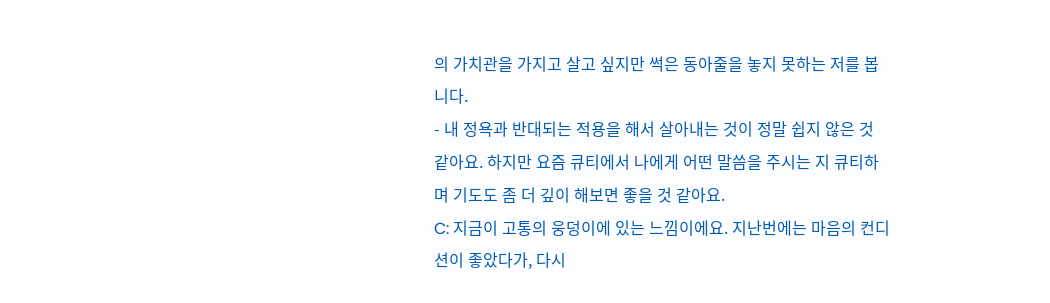의 가치관을 가지고 살고 싶지만 썩은 동아줄을 놓지 못하는 저를 봅니다.
- 내 정욕과 반대되는 적용을 해서 살아내는 것이 정말 쉽지 않은 것 같아요. 하지만 요즘 큐티에서 나에게 어떤 말씀을 주시는 지 큐티하며 기도도 좀 더 깊이 해보면 좋을 것 같아요.
C: 지금이 고통의 웅덩이에 있는 느낌이에요. 지난번에는 마음의 컨디션이 좋았다가, 다시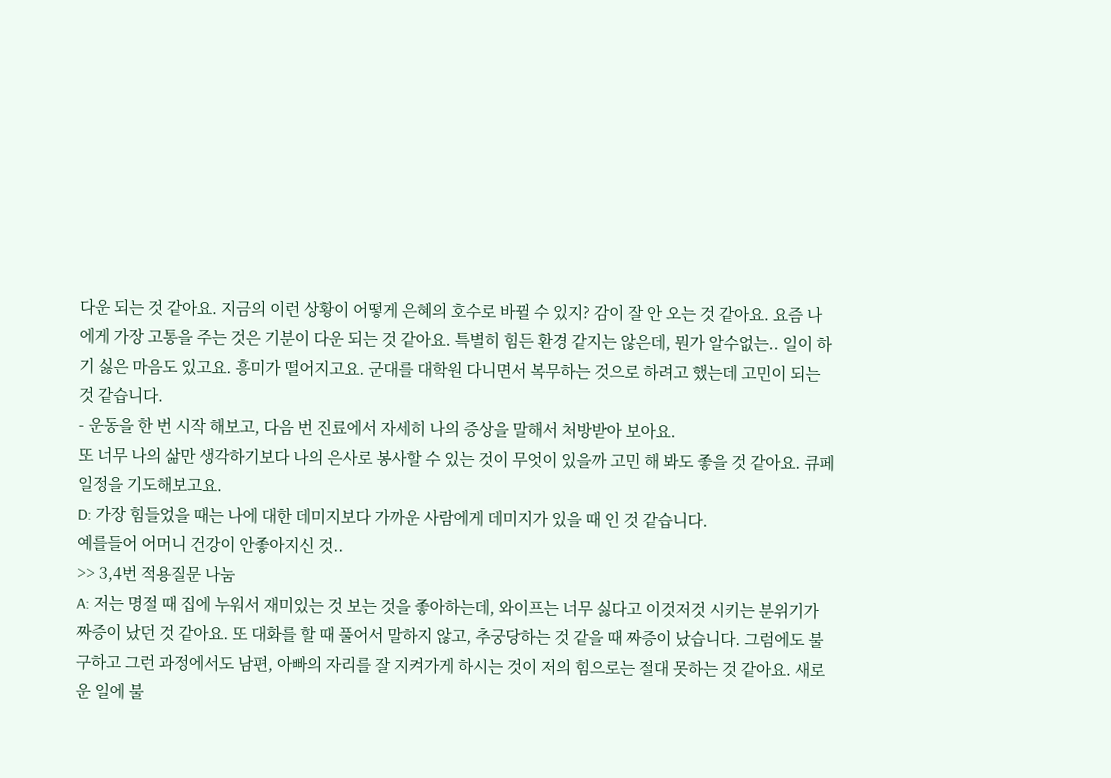다운 되는 것 같아요. 지금의 이런 상황이 어떻게 은혜의 호수로 바뀔 수 있지? 감이 잘 안 오는 것 같아요. 요즘 나에게 가장 고통을 주는 것은 기분이 다운 되는 것 같아요. 특별히 힘든 환경 같지는 않은데, 뭔가 알수없는.. 일이 하기 싫은 마음도 있고요. 흥미가 떨어지고요. 군대를 대학원 다니면서 복무하는 것으로 하려고 했는데 고민이 되는 것 같습니다.
- 운동을 한 번 시작 해보고, 다음 번 진료에서 자세히 나의 증상을 말해서 처방받아 보아요.
또 너무 나의 삶만 생각하기보다 나의 은사로 봉사할 수 있는 것이 무엇이 있을까 고민 해 봐도 좋을 것 같아요. 큐페 일정을 기도해보고요.
D: 가장 힘들었을 때는 나에 대한 데미지보다 가까운 사람에게 데미지가 있을 때 인 것 같습니다.
예를들어 어머니 건강이 안좋아지신 것..
>> 3,4번 적용질문 나눔
A: 저는 명절 때 집에 누워서 재미있는 것 보는 것을 좋아하는데, 와이프는 너무 싫다고 이것저것 시키는 분위기가 짜증이 났던 것 같아요. 또 대화를 할 때 풀어서 말하지 않고, 추궁당하는 것 같을 때 짜증이 났습니다. 그럼에도 불구하고 그런 과정에서도 남편, 아빠의 자리를 잘 지켜가게 하시는 것이 저의 힘으로는 절대 못하는 것 같아요. 새로운 일에 불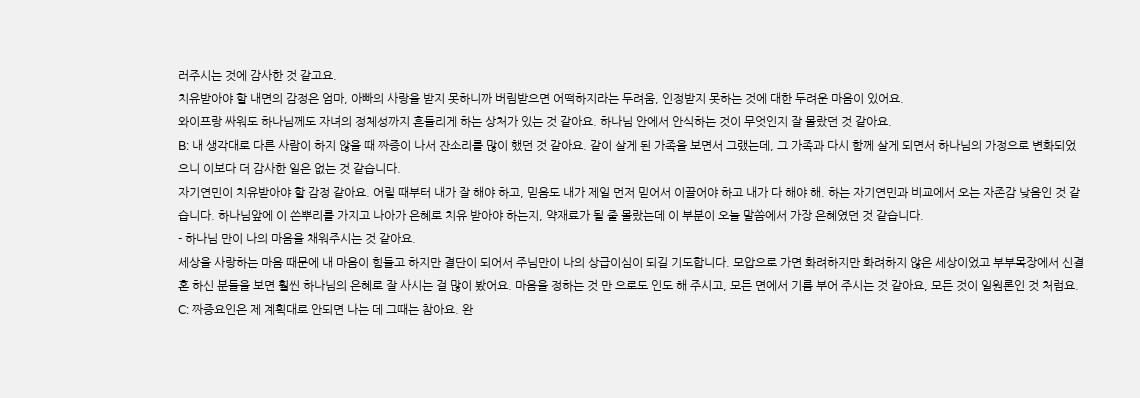러주시는 것에 감사한 것 같고요.
치유받아야 할 내면의 감정은 엄마, 아빠의 사랑을 받지 못하니까 버림받으면 어떡하지라는 두려움, 인정받지 못하는 것에 대한 두려운 마음이 있어요.
와이프랑 싸워도 하나님께도 자녀의 정체성까지 흔들리게 하는 상처가 있는 것 같아요. 하나님 안에서 안식하는 것이 무엇인지 잘 몰랐던 것 같아요.
B: 내 생각대로 다른 사람이 하지 않을 때 짜증이 나서 잔소리를 많이 했던 것 같아요. 같이 살게 된 가족을 보면서 그랬는데, 그 가족과 다시 함께 살게 되면서 하나님의 가정으로 변화되었으니 이보다 더 감사한 일은 없는 것 같습니다.
자기연민이 치유받아야 할 감정 같아요. 어릴 때부터 내가 잘 해야 하고, 믿음도 내가 제일 먼저 믿어서 이끌어야 하고 내가 다 해야 해. 하는 자기연민과 비교에서 오는 자존감 낮음인 것 같습니다. 하나님앞에 이 쓴뿌리를 가지고 나아가 은혜로 치유 받아야 하는지, 약재료가 될 줄 몰랐는데 이 부분이 오늘 말씀에서 가장 은혜였던 것 같습니다.
- 하나님 만이 나의 마음을 채워주시는 것 같아요.
세상을 사랑하는 마음 때문에 내 마음이 힘들고 하지만 결단이 되어서 주님만이 나의 상급이심이 되길 기도합니다. 모압으로 가면 화려하지만 화려하지 않은 세상이었고 부부목장에서 신결혼 하신 분들을 보면 훨씬 하나님의 은혜로 잘 사시는 걸 많이 봤어요. 마음을 정하는 것 만 으로도 인도 해 주시고, 모든 면에서 기름 부어 주시는 것 같아요, 모든 것이 일원론인 것 처럼요.
C: 짜증요인은 제 계획대로 안되면 나는 데 그때는 참아요. 완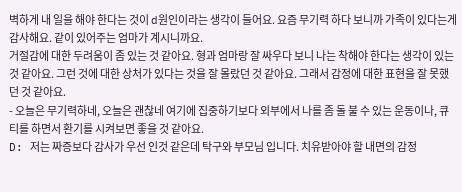벽하게 내 일을 해야 한다는 것이 d원인이라는 생각이 들어요. 요즘 무기력 하다 보니까 가족이 있다는게 감사해요. 같이 있어주는 엄마가 계시니까요.
거절감에 대한 두려움이 좀 있는 것 같아요. 형과 엄마랑 잘 싸우다 보니 나는 착해야 한다는 생각이 있는 것 같아요. 그런 것에 대한 상처가 있다는 것을 잘 몰랐던 것 같아요. 그래서 감정에 대한 표현을 잘 못했던 것 같아요.
- 오늘은 무기력하네, 오늘은 괜찮네 여기에 집중하기보다 외부에서 나를 좀 돌 불 수 있는 운동이나, 큐티를 하면서 환기를 시켜보면 좋을 것 같아요.
D: 저는 짜증보다 감사가 우선 인것 같은데 탁구와 부모님 입니다. 치유받아야 할 내면의 감정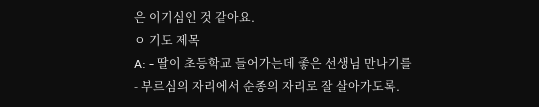은 이기심인 것 같아요.
ㅇ 기도 제목
A: - 딸이 초등학교 들어가는데 좋은 선생님 만나기를
- 부르심의 자리에서 순종의 자리로 잘 살아가도록.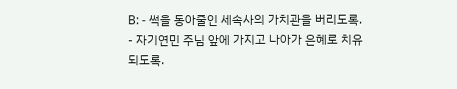B: - 썩을 동아줄인 세속사의 가치관을 버리도록.
- 자기연민 주님 앞에 가지고 나아가 은혜로 치유 되도록.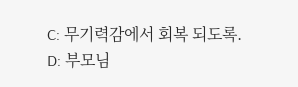C: 무기력감에서 회복 되도록.
D: 부모님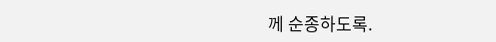께 순종하도록.